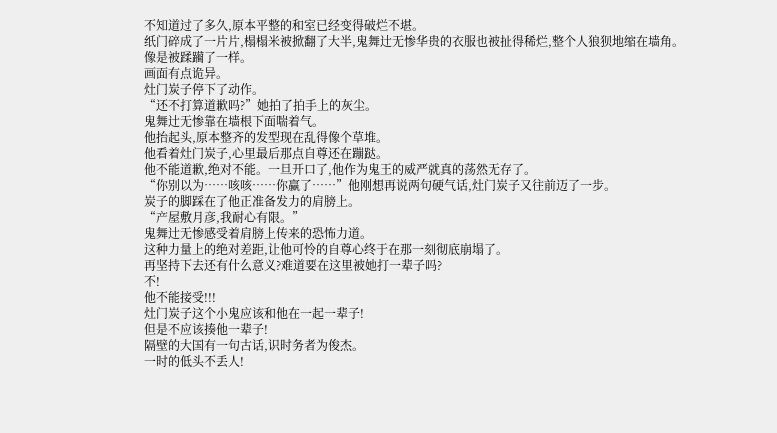不知道过了多久,原本平整的和室已经变得破烂不堪。
纸门碎成了一片片,榻榻米被掀翻了大半,鬼舞辻无惨华贵的衣服也被扯得稀烂,整个人狼狈地缩在墙角。
像是被蹂躏了一样。
画面有点诡异。
灶门炭子停下了动作。
“还不打算道歉吗?”她拍了拍手上的灰尘。
鬼舞辻无惨靠在墙根下面喘着气。
他抬起头,原本整齐的发型现在乱得像个草堆。
他看着灶门炭子,心里最后那点自尊还在蹦跶。
他不能道歉,绝对不能。一旦开口了,他作为鬼王的威严就真的荡然无存了。
“你别以为……咳咳……你赢了……”他刚想再说两句硬气话,灶门炭子又往前迈了一步。
炭子的脚踩在了他正准备发力的肩膀上。
“产屋敷月彦,我耐心有限。”
鬼舞辻无惨感受着肩膀上传来的恐怖力道。
这种力量上的绝对差距,让他可怜的自尊心终于在那一刻彻底崩塌了。
再坚持下去还有什么意义?难道要在这里被她打一辈子吗?
不!
他不能接受!!!
灶门炭子这个小鬼应该和他在一起一辈子!
但是不应该揍他一辈子!
隔壁的大国有一句古话,识时务者为俊杰。
一时的低头不丢人!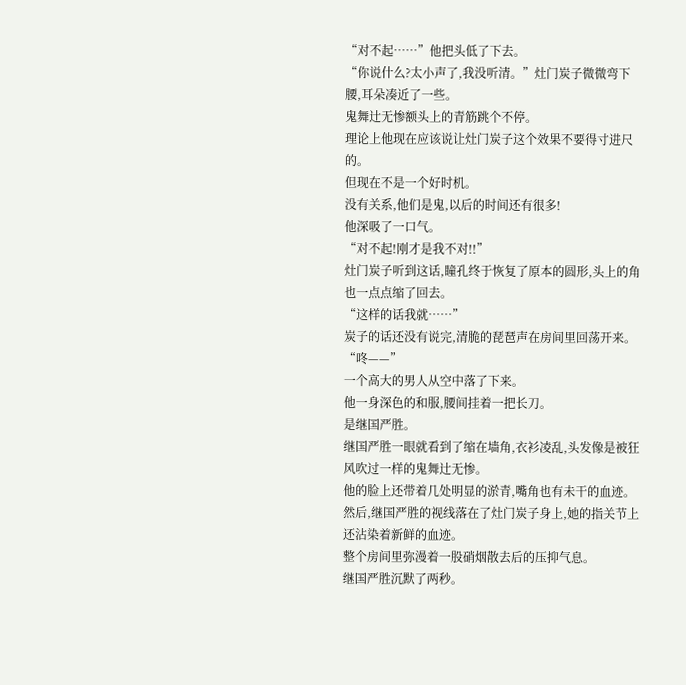“对不起……”他把头低了下去。
“你说什么?太小声了,我没听清。”灶门炭子微微弯下腰,耳朵凑近了一些。
鬼舞辻无惨额头上的青筋跳个不停。
理论上他现在应该说让灶门炭子这个效果不要得寸进尺的。
但现在不是一个好时机。
没有关系,他们是鬼,以后的时间还有很多!
他深吸了一口气。
“对不起!刚才是我不对!!”
灶门炭子听到这话,瞳孔终于恢复了原本的圆形,头上的角也一点点缩了回去。
“这样的话我就……”
炭子的话还没有说完,清脆的琵琶声在房间里回荡开来。
“咚——”
一个高大的男人从空中落了下来。
他一身深色的和服,腰间挂着一把长刀。
是继国严胜。
继国严胜一眼就看到了缩在墙角,衣衫凌乱,头发像是被狂风吹过一样的鬼舞辻无惨。
他的脸上还带着几处明显的淤青,嘴角也有未干的血迹。
然后,继国严胜的视线落在了灶门炭子身上,她的指关节上还沾染着新鲜的血迹。
整个房间里弥漫着一股硝烟散去后的压抑气息。
继国严胜沉默了两秒。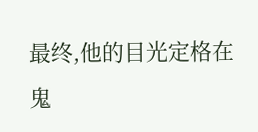最终,他的目光定格在鬼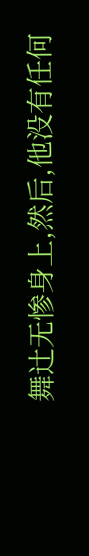舞辻无惨身上,然后,他没有任何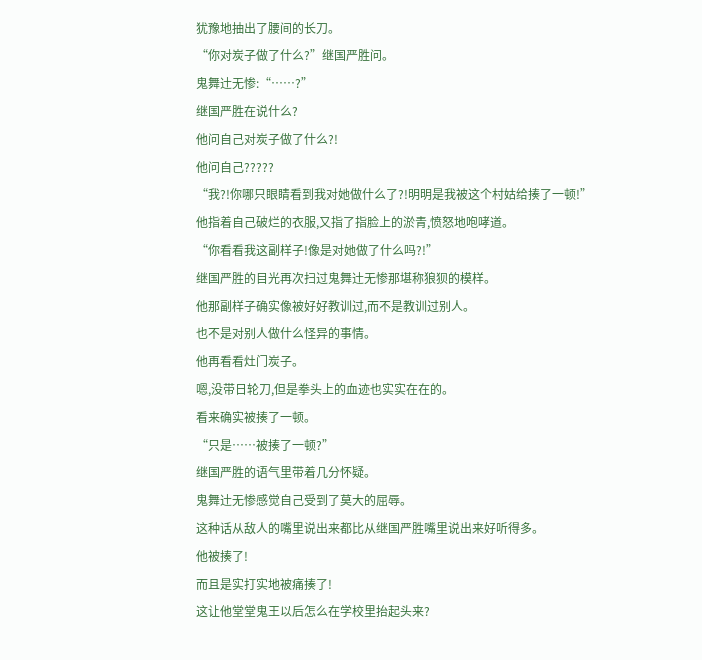犹豫地抽出了腰间的长刀。
“你对炭子做了什么?”继国严胜问。
鬼舞辻无惨:“……?”
继国严胜在说什么?
他问自己对炭子做了什么?!
他问自己?????
“我?!你哪只眼睛看到我对她做什么了?!明明是我被这个村姑给揍了一顿!”
他指着自己破烂的衣服,又指了指脸上的淤青,愤怒地咆哮道。
“你看看我这副样子!像是对她做了什么吗?!”
继国严胜的目光再次扫过鬼舞辻无惨那堪称狼狈的模样。
他那副样子确实像被好好教训过,而不是教训过别人。
也不是对别人做什么怪异的事情。
他再看看灶门炭子。
嗯,没带日轮刀,但是拳头上的血迹也实实在在的。
看来确实被揍了一顿。
“只是……被揍了一顿?”
继国严胜的语气里带着几分怀疑。
鬼舞辻无惨感觉自己受到了莫大的屈辱。
这种话从敌人的嘴里说出来都比从继国严胜嘴里说出来好听得多。
他被揍了!
而且是实打实地被痛揍了!
这让他堂堂鬼王以后怎么在学校里抬起头来?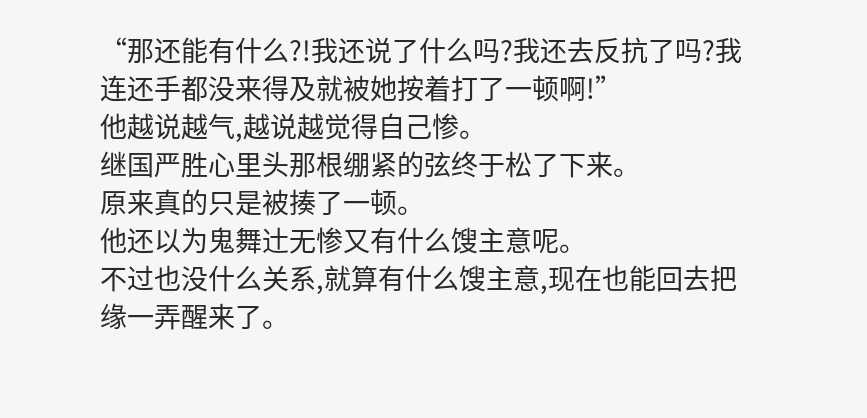“那还能有什么?!我还说了什么吗?我还去反抗了吗?我连还手都没来得及就被她按着打了一顿啊!”
他越说越气,越说越觉得自己惨。
继国严胜心里头那根绷紧的弦终于松了下来。
原来真的只是被揍了一顿。
他还以为鬼舞辻无惨又有什么馊主意呢。
不过也没什么关系,就算有什么馊主意,现在也能回去把缘一弄醒来了。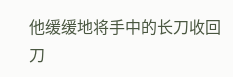他缓缓地将手中的长刀收回刀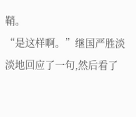鞘。
“是这样啊。”继国严胜淡淡地回应了一句,然后看了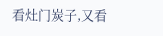看灶门炭子,又看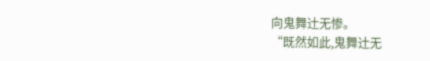向鬼舞辻无惨。
“既然如此,鬼舞辻无